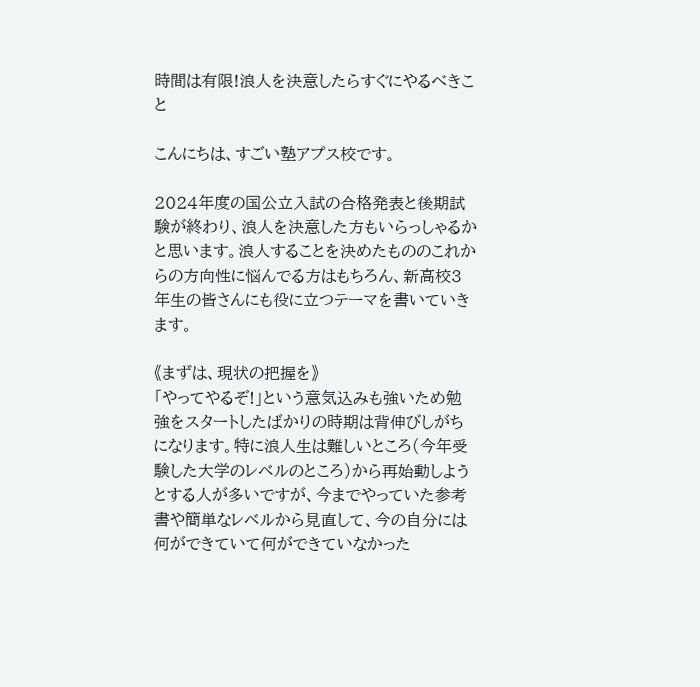時間は有限!浪人を決意したらすぐにやるべきこと

こんにちは、すごい塾アプス校です。

2024年度の国公立入試の合格発表と後期試験が終わり、浪人を決意した方もいらっしゃるかと思います。浪人することを決めたもののこれからの方向性に悩んでる方はもちろん、新高校3年生の皆さんにも役に立つテーマを書いていきます。

《まずは、現状の把握を》
「やってやるぞ!」という意気込みも強いため勉強をスタートしたばかりの時期は背伸びしがちになります。特に浪人生は難しいところ(今年受験した大学のレベルのところ)から再始動しようとする人が多いですが、今までやっていた参考書や簡単なレベルから見直して、今の自分には何ができていて何ができていなかった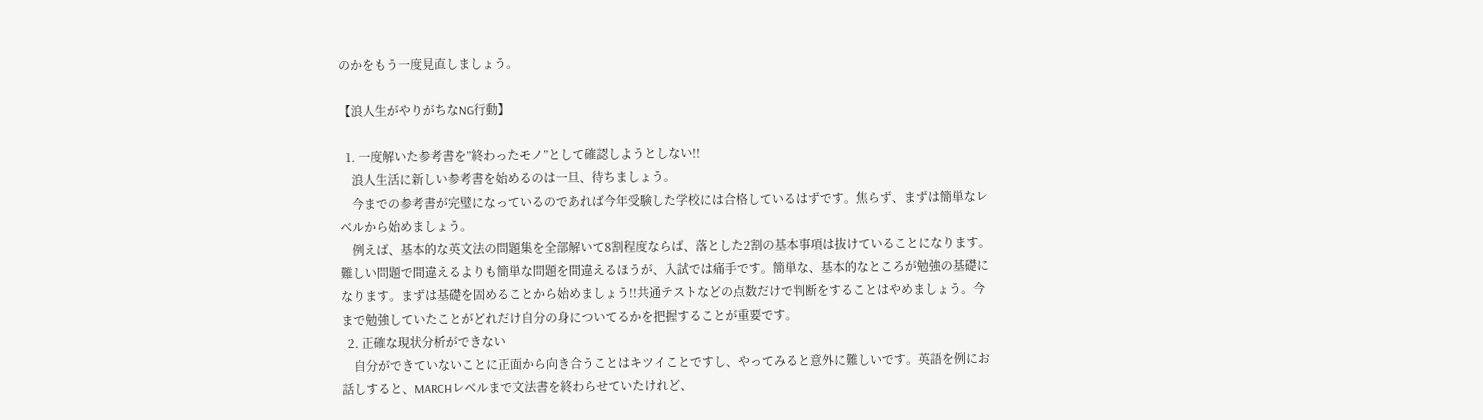のかをもう一度見直しましょう。

【浪人生がやりがちなNG行動】

  1. 一度解いた参考書を”終わったモノ”として確認しようとしない!!
    浪人生活に新しい参考書を始めるのは一旦、待ちましょう。
    今までの参考書が完璧になっているのであれば今年受験した学校には合格しているはずです。焦らず、まずは簡単なレベルから始めましょう。
    例えば、基本的な英文法の問題集を全部解いて8割程度ならば、落とした2割の基本事項は抜けていることになります。難しい問題で間違えるよりも簡単な問題を間違えるほうが、入試では痛手です。簡単な、基本的なところが勉強の基礎になります。まずは基礎を固めることから始めましょう!!共通テストなどの点数だけで判断をすることはやめましょう。今まで勉強していたことがどれだけ自分の身についてるかを把握することが重要です。
  2. 正確な現状分析ができない
    自分ができていないことに正面から向き合うことはキツイことですし、やってみると意外に難しいです。英語を例にお話しすると、MARCHレベルまで文法書を終わらせていたけれど、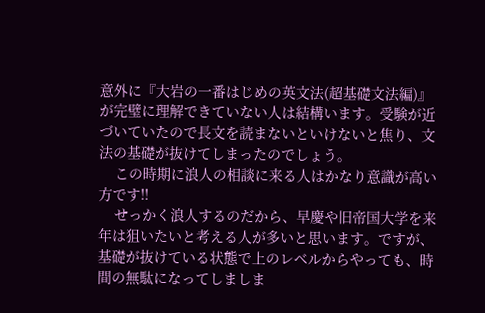意外に『大岩の一番はじめの英文法(超基礎文法編)』が完璧に理解できていない人は結構います。受験が近づいていたので長文を読まないといけないと焦り、文法の基礎が抜けてしまったのでしょう。
    この時期に浪人の相談に来る人はかなり意識が高い方です!!
    せっかく浪人するのだから、早慶や旧帝国大学を来年は狙いたいと考える人が多いと思います。ですが、基礎が抜けている状態で上のレベルからやっても、時間の無駄になってしましま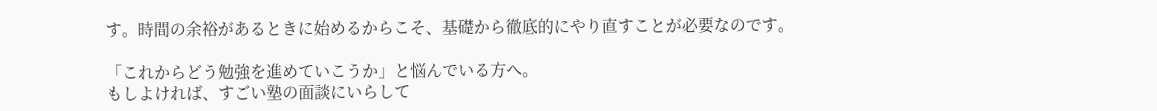す。時間の余裕があるときに始めるからこそ、基礎から徹底的にやり直すことが必要なのです。

「これからどう勉強を進めていこうか」と悩んでいる方へ。
もしよければ、すごい塾の面談にいらして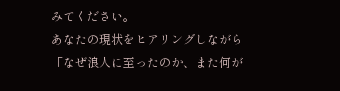みてください。
あなたの現状をヒアリングしながら「なぜ浪人に至ったのか、また何が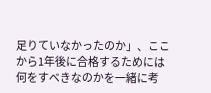足りていなかったのか」、ここから1年後に合格するためには何をすべきなのかを一緒に考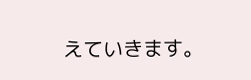えていきます。